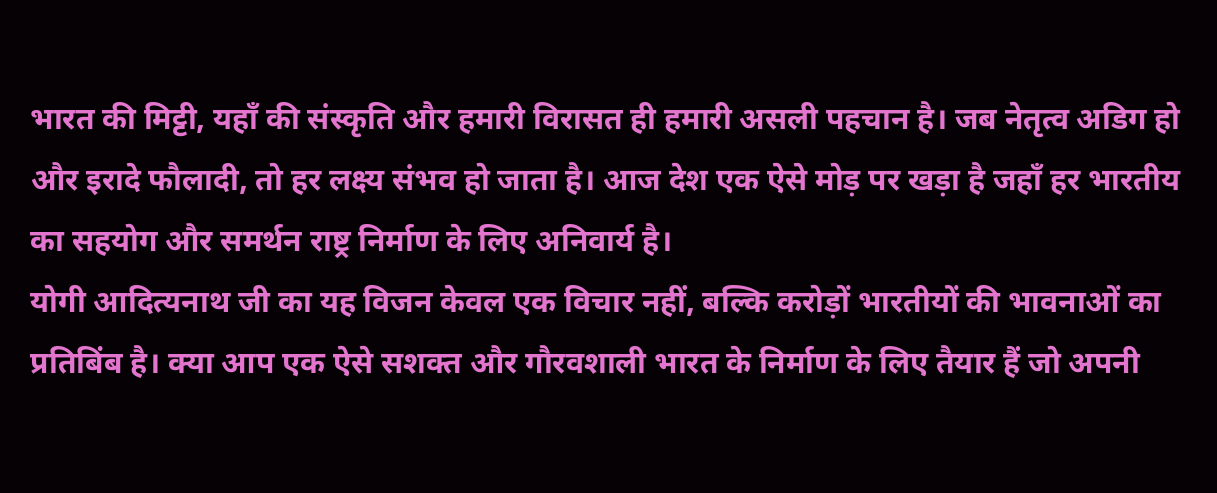भारत की मिट्टी, यहाँ की संस्कृति और हमारी विरासत ही हमारी असली पहचान है। जब नेतृत्व अडिग हो और इरादे फौलादी, तो हर लक्ष्य संभव हो जाता है। आज देश एक ऐसे मोड़ पर खड़ा है जहाँ हर भारतीय का सहयोग और समर्थन राष्ट्र निर्माण के लिए अनिवार्य है।
योगी आदित्यनाथ जी का यह विजन केवल एक विचार नहीं, बल्कि करोड़ों भारतीयों की भावनाओं का प्रतिबिंब है। क्या आप एक ऐसे सशक्त और गौरवशाली भारत के निर्माण के लिए तैयार हैं जो अपनी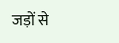जड़ों से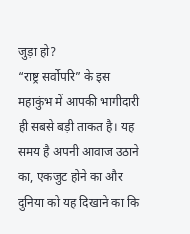जुड़ा हो?
“राष्ट्र सर्वोपरि” के इस महाकुंभ में आपकी भागीदारी ही सबसे बड़ी ताकत है। यह समय है अपनी आवाज उठाने का, एकजुट होने का और दुनिया को यह दिखाने का कि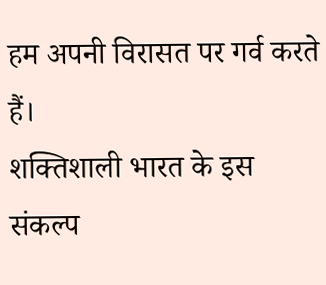हम अपनी विरासत पर गर्व करते हैं।
शक्तिशाली भारत के इस संकल्प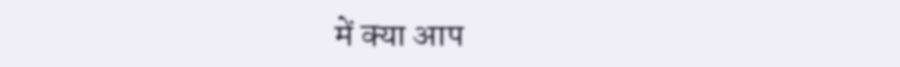में क्या आप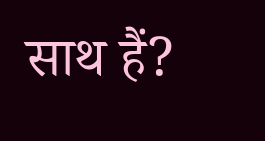साथ हैं?